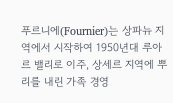푸르니에(Fournier)는 상파뉴 지역에서 시작하여 1950년대 루아르 밸리로 이주, 상세르 지역에 뿌리를 내린 가족 경영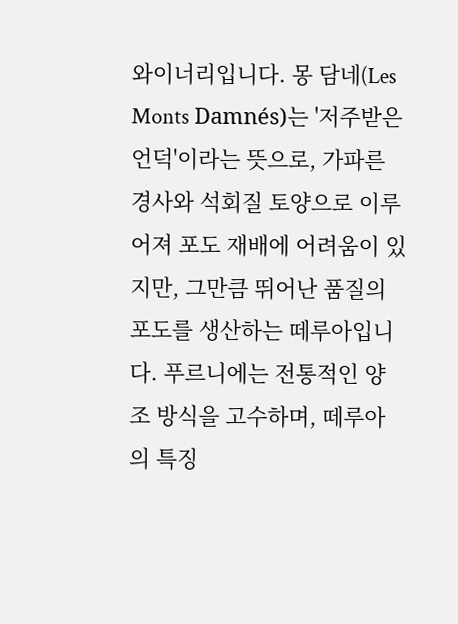와이너리입니다. 몽 담네(Les Monts Damnés)는 '저주받은 언덕'이라는 뜻으로, 가파른 경사와 석회질 토양으로 이루어져 포도 재배에 어려움이 있지만, 그만큼 뛰어난 품질의 포도를 생산하는 떼루아입니다. 푸르니에는 전통적인 양조 방식을 고수하며, 떼루아의 특징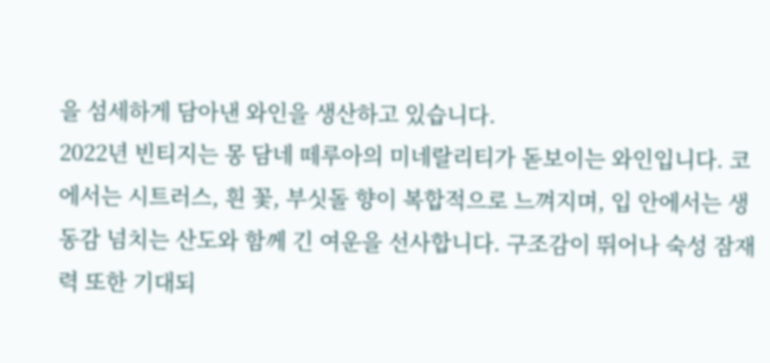을 섬세하게 담아낸 와인을 생산하고 있습니다.
2022년 빈티지는 몽 담네 떼루아의 미네랄리티가 돋보이는 와인입니다. 코에서는 시트러스, 흰 꽃, 부싯돌 향이 복합적으로 느껴지며, 입 안에서는 생동감 넘치는 산도와 함께 긴 여운을 선사합니다. 구조감이 뛰어나 숙성 잠재력 또한 기대되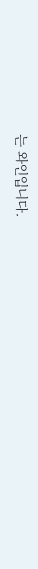는 와인입니다.